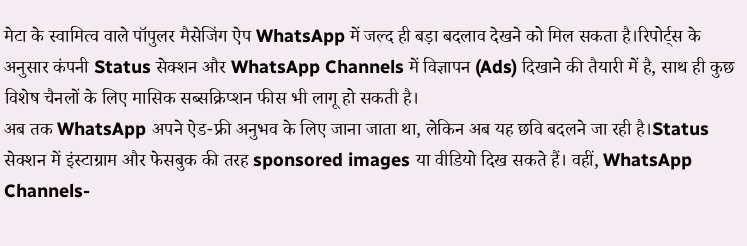मेटा के स्वामित्व वाले पॉपुलर मैसेजिंग ऐप WhatsApp में जल्द ही बड़ा बदलाव देखने को मिल सकता है।रिपोर्ट्स के अनुसार कंपनी Status सेक्शन और WhatsApp Channels में विज्ञापन (Ads) दिखाने की तैयारी में है, साथ ही कुछ विशेष चैनलों के लिए मासिक सब्सक्रिप्शन फीस भी लागू हो सकती है।
अब तक WhatsApp अपने ऐड-फ्री अनुभव के लिए जाना जाता था, लेकिन अब यह छवि बदलने जा रही है।Status सेक्शन में इंस्टाग्राम और फेसबुक की तरह sponsored images या वीडियो दिख सकते हैं। वहीं, WhatsApp Channels-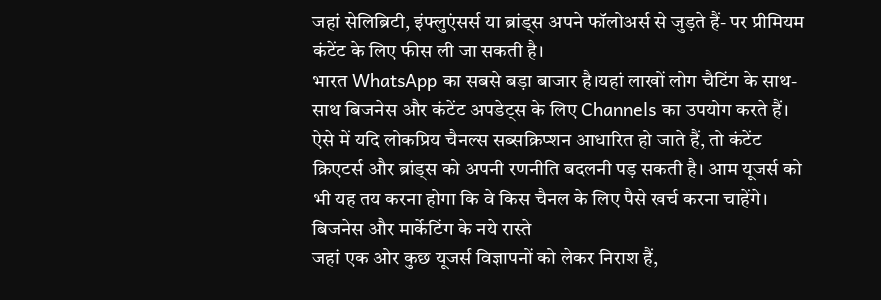जहां सेलिब्रिटी, इंफ्लुएंसर्स या ब्रांड्स अपने फॉलोअर्स से जुड़ते हैं- पर प्रीमियम कंटेंट के लिए फीस ली जा सकती है।
भारत WhatsApp का सबसे बड़ा बाजार है।यहां लाखों लोग चैटिंग के साथ-साथ बिजनेस और कंटेंट अपडेट्स के लिए Channels का उपयोग करते हैं। ऐसे में यदि लोकप्रिय चैनल्स सब्सक्रिप्शन आधारित हो जाते हैं, तो कंटेंट क्रिएटर्स और ब्रांड्स को अपनी रणनीति बदलनी पड़ सकती है। आम यूजर्स को भी यह तय करना होगा कि वे किस चैनल के लिए पैसे खर्च करना चाहेंगे।
बिजनेस और मार्केटिंग के नये रास्ते
जहां एक ओर कुछ यूजर्स विज्ञापनों को लेकर निराश हैं,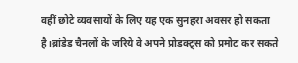वहीं छोटे व्यवसायों के लिए यह एक सुनहरा अवसर हो सकता है।ब्रांडेड चैनलों के जरिये वे अपने प्रोडक्ट्स को प्रमोट कर सकते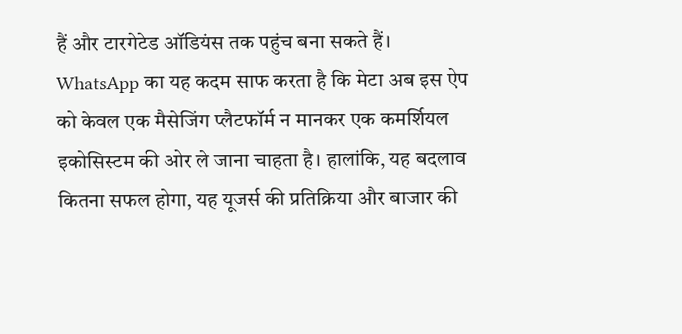हैं और टारगेटेड ऑडियंस तक पहुंच बना सकते हैं।
WhatsApp का यह कदम साफ करता है कि मेटा अब इस ऐप को केवल एक मैसेजिंग प्लैटफॉर्म न मानकर एक कमर्शियल इकोसिस्टम की ओर ले जाना चाहता है। हालांकि, यह बदलाव कितना सफल होगा, यह यूजर्स की प्रतिक्रिया और बाजार की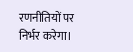रणनीतियों पर निर्भर करेगा।